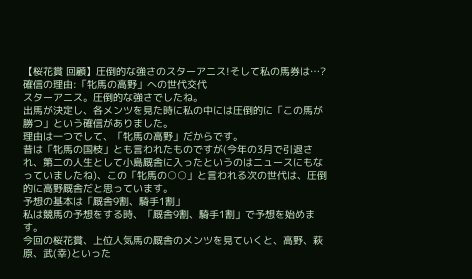【桜花賞 回顧】圧倒的な強さのスターアニス!そして私の馬券は…?
確信の理由:「牝馬の高野」への世代交代
スターアニス。圧倒的な強さでしたね。
出馬が決定し、各メンツを見た時に私の中には圧倒的に「この馬が勝つ」という確信がありました。
理由は一つでして、「牝馬の高野」だからです。
昔は「牝馬の国枝」とも言われたものですが(今年の3月で引退され、第二の人生として小島厩舎に入ったというのはニュースにもなっていましたね)、この「牝馬の○○」と言われる次の世代は、圧倒的に高野厩舎だと思っています。
予想の基本は「厩舎9割、騎手1割」
私は競馬の予想をする時、「厩舎9割、騎手1割」で予想を始めます。
今回の桜花賞、上位人気馬の厩舎のメンツを見ていくと、高野、萩原、武(幸)といった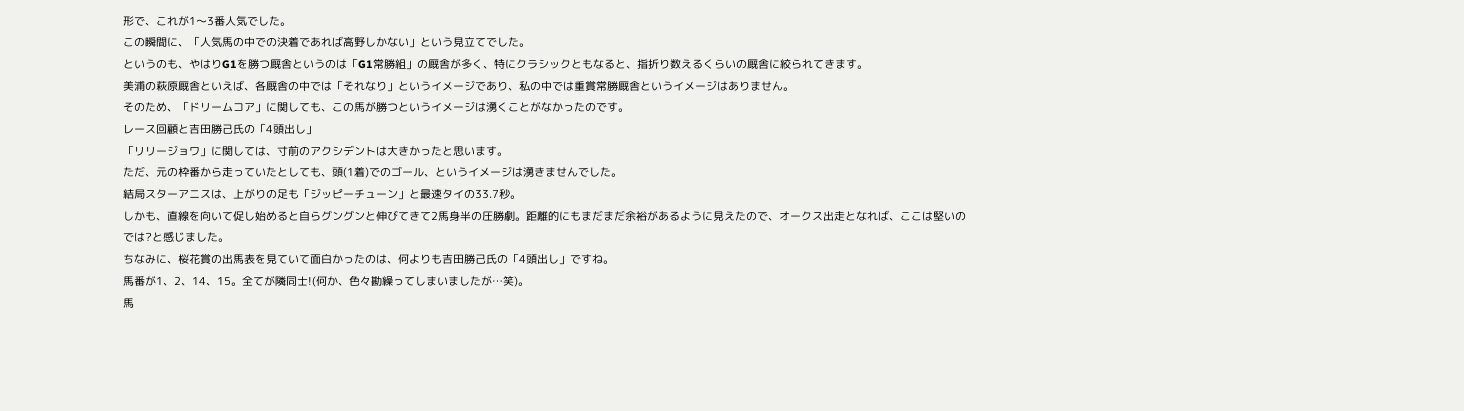形で、これが1〜3番人気でした。
この瞬間に、「人気馬の中での決着であれば高野しかない」という見立てでした。
というのも、やはりG1を勝つ厩舎というのは「G1常勝組」の厩舎が多く、特にクラシックともなると、指折り数えるくらいの厩舎に絞られてきます。
美浦の萩原厩舎といえば、各厩舎の中では「それなり」というイメージであり、私の中では重賞常勝厩舎というイメージはありません。
そのため、「ドリームコア」に関しても、この馬が勝つというイメージは湧くことがなかったのです。
レース回顧と吉田勝己氏の「4頭出し」
「リリージョワ」に関しては、寸前のアクシデントは大きかったと思います。
ただ、元の枠番から走っていたとしても、頭(1着)でのゴール、というイメージは湧きませんでした。
結局スターアニスは、上がりの足も「ジッピーチューン」と最速タイの33.7秒。
しかも、直線を向いて促し始めると自らグングンと伸びてきて2馬身半の圧勝劇。距離的にもまだまだ余裕があるように見えたので、オークス出走となれば、ここは堅いのでは?と感じました。
ちなみに、桜花賞の出馬表を見ていて面白かったのは、何よりも吉田勝己氏の「4頭出し」ですね。
馬番が1、2、14、15。全てが隣同士!(何か、色々勘繰ってしまいましたが…笑)。
馬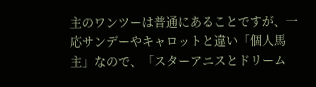主のワンツーは普通にあることですが、一応サンデーやキャロットと違い「個人馬主」なので、「スターアニスとドリーム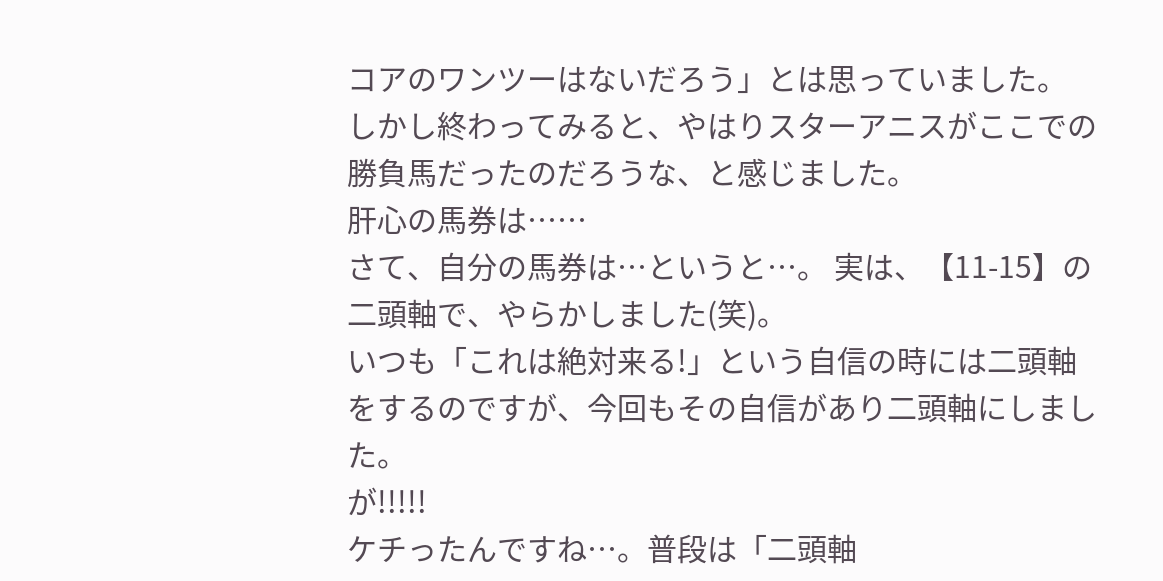コアのワンツーはないだろう」とは思っていました。
しかし終わってみると、やはりスターアニスがここでの勝負馬だったのだろうな、と感じました。
肝心の馬券は……
さて、自分の馬券は…というと…。 実は、【11-15】の二頭軸で、やらかしました(笑)。
いつも「これは絶対来る!」という自信の時には二頭軸をするのですが、今回もその自信があり二頭軸にしました。
が!!!!!
ケチったんですね…。普段は「二頭軸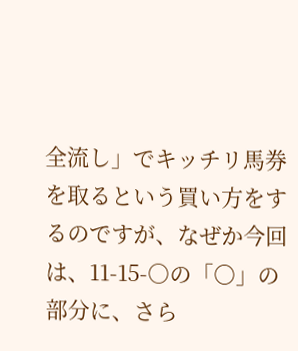全流し」でキッチリ馬券を取るという買い方をするのですが、なぜか今回は、11-15-○の「○」の部分に、さら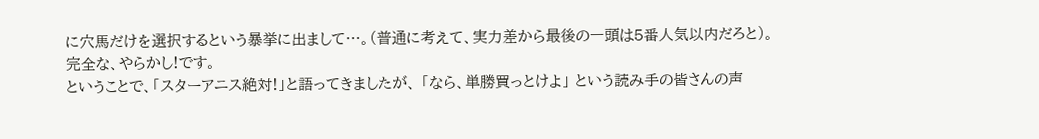に穴馬だけを選択するという暴挙に出まして…。(普通に考えて、実力差から最後の一頭は5番人気以内だろと)。
完全な、やらかし!です。
ということで、「スターアニス絶対!」と語ってきましたが、 「なら、単勝買っとけよ」 という読み手の皆さんの声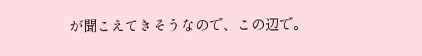が聞こえてきそうなので、この辺で。